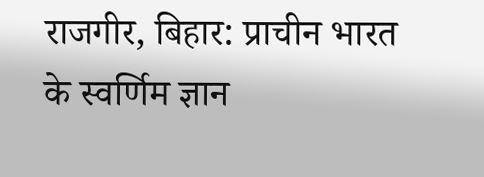राजगीर, बिहार: प्राचीन भारत के स्वर्णिम ज्ञान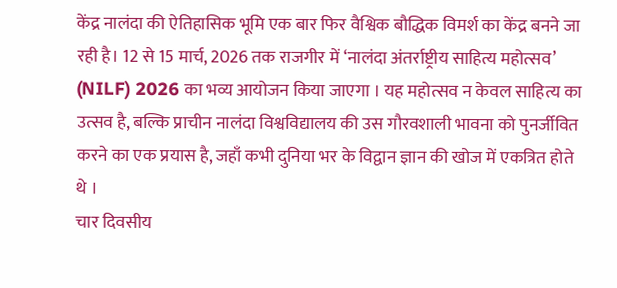केंद्र नालंदा की ऐतिहासिक भूमि एक बार फिर वैश्विक बौद्धिक विमर्श का केंद्र बनने जा रही है। 12 से 15 मार्च, 2026 तक राजगीर में ‘नालंदा अंतर्राष्ट्रीय साहित्य महोत्सव’ (NILF) 2026 का भव्य आयोजन किया जाएगा । यह महोत्सव न केवल साहित्य का उत्सव है, बल्कि प्राचीन नालंदा विश्वविद्यालय की उस गौरवशाली भावना को पुनर्जीवित करने का एक प्रयास है, जहाँ कभी दुनिया भर के विद्वान ज्ञान की खोज में एकत्रित होते थे ।
चार दिवसीय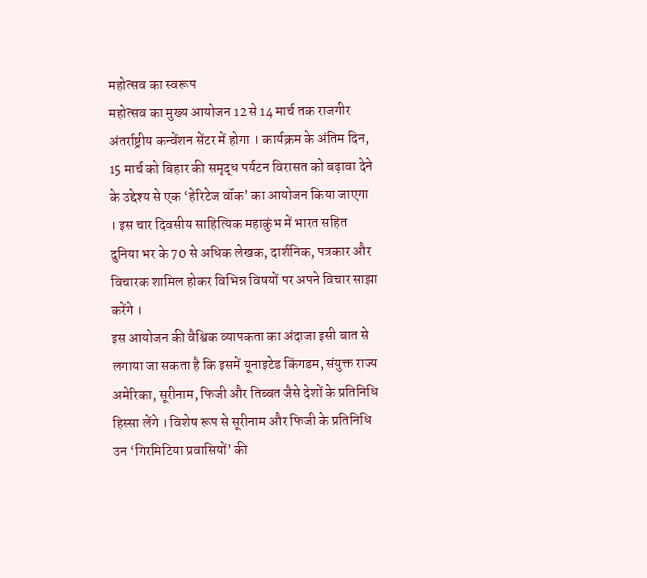महोत्सव का स्वरूप
महोत्सव का मुख्य आयोजन 12 से 14 मार्च तक राजगीर अंतर्राष्ट्रीय कन्वेंशन सेंटर में होगा । कार्यक्रम के अंतिम दिन, 15 मार्च को बिहार की समृद्ध पर्यटन विरासत को बढ़ावा देने के उद्देश्य से एक ‘हेरिटेज वॉक’ का आयोजन किया जाएगा । इस चार दिवसीय साहित्यिक महाकुंभ में भारत सहित दुनिया भर के 70 से अधिक लेखक, दार्शनिक, पत्रकार और विचारक शामिल होकर विभिन्न विषयों पर अपने विचार साझा करेंगे ।
इस आयोजन की वैश्विक व्यापकता का अंदाजा इसी बात से लगाया जा सकता है कि इसमें यूनाइटेड किंगडम, संयुक्त राज्य अमेरिका, सूरीनाम, फिजी और तिब्बत जैसे देशों के प्रतिनिधि हिस्सा लेंगे । विशेष रूप से सूरीनाम और फिजी के प्रतिनिधि उन ‘गिरमिटिया प्रवासियों’ की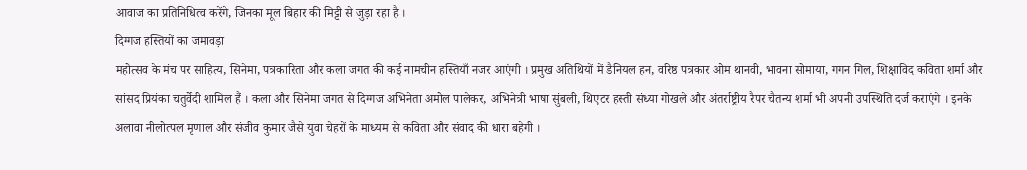आवाज का प्रतिनिधित्व करेंगे, जिनका मूल बिहार की मिट्टी से जुड़ा रहा है ।
दिग्गज हस्तियों का जमावड़ा
महोत्सव के मंच पर साहित्य, सिनेमा, पत्रकारिता और कला जगत की कई नामचीन हस्तियाँ नजर आएंगी । प्रमुख अतिथियों में डैनियल हन, वरिष्ठ पत्रकार ओम थानवी, भावना सोमाया, गगन गिल, शिक्षाविद कविता शर्मा और सांसद प्रियंका चतुर्वेदी शामिल हैं । कला और सिनेमा जगत से दिग्गज अभिनेता अमोल पालेकर, अभिनेत्री भाषा सुंबली, थिएटर हस्ती संध्या गोखले और अंतर्राष्ट्रीय रैपर चैतन्य शर्मा भी अपनी उपस्थिति दर्ज कराएंगे । इनके अलावा नीलोत्पल मृणाल और संजीव कुमार जैसे युवा चेहरों के माध्यम से कविता और संवाद की धारा बहेगी ।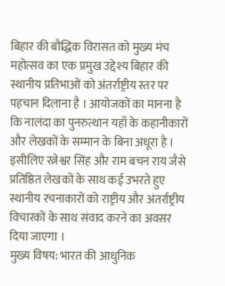बिहार की बौद्धिक विरासत को मुख्य मंच
महोत्सव का एक प्रमुख उद्देश्य बिहार की स्थानीय प्रतिभाओं को अंतर्राष्ट्रीय स्तर पर पहचान दिलाना है । आयोजकों का मानना है कि नालंदा का पुनरुत्थान यहाँ के कहानीकारों और लेखकों के सम्मान के बिना अधूरा है । इसीलिए रत्नेश्वर सिंह और राम बचन राय जैसे प्रतिष्ठित लेखकों के साथ कई उभरते हुए स्थानीय रचनाकारों को राष्ट्रीय और अंतर्राष्ट्रीय विचारकों के साथ संवाद करने का अवसर दिया जाएगा ।
मुख्य विषय: भारत की आधुनिक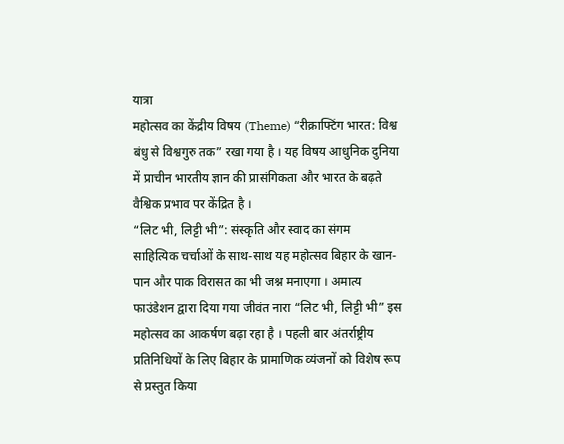यात्रा
महोत्सव का केंद्रीय विषय (Theme) “रीक्राफ्टिंग भारत: विश्व बंधु से विश्वगुरु तक” रखा गया है । यह विषय आधुनिक दुनिया में प्राचीन भारतीय ज्ञान की प्रासंगिकता और भारत के बढ़ते वैश्विक प्रभाव पर केंद्रित है ।
“लिट भी, लिट्टी भी”: संस्कृति और स्वाद का संगम
साहित्यिक चर्चाओं के साथ-साथ यह महोत्सव बिहार के खान-पान और पाक विरासत का भी जश्न मनाएगा । अमात्य फाउंडेशन द्वारा दिया गया जीवंत नारा “लिट भी, लिट्टी भी” इस महोत्सव का आकर्षण बढ़ा रहा है । पहली बार अंतर्राष्ट्रीय प्रतिनिधियों के लिए बिहार के प्रामाणिक व्यंजनों को विशेष रूप से प्रस्तुत किया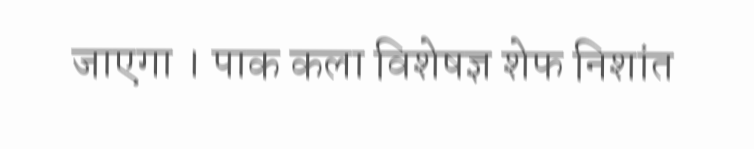जाएगा । पाक कला विशेषज्ञ शेफ निशांत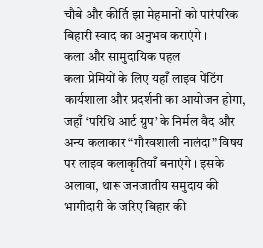चौबे और कीर्ति झा मेहमानों को पारंपरिक बिहारी स्वाद का अनुभव कराएंगे ।
कला और सामुदायिक पहल
कला प्रेमियों के लिए यहाँ लाइव पेंटिंग कार्यशाला और प्रदर्शनी का आयोजन होगा, जहाँ ‘परिधि आर्ट ग्रुप’ के निर्मल वैद और अन्य कलाकार “गौरवशाली नालंदा” विषय पर लाइव कलाकृतियाँ बनाएंगे । इसके अलावा, थारू जनजातीय समुदाय की भागीदारी के जरिए बिहार की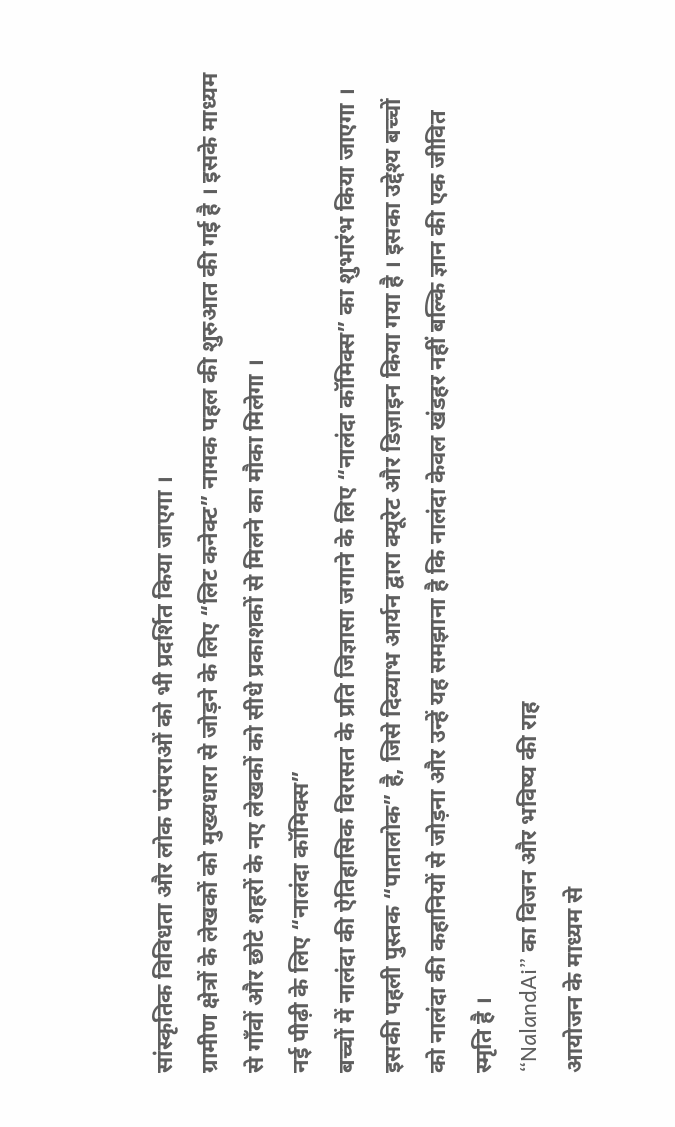सांस्कृतिक विविधता और लोक परंपराओं को भी प्रदर्शित किया जाएगा ।
ग्रामीण क्षेत्रों के लेखकों को मुख्यधारा से जोड़ने के लिए “लिट कनेक्ट” नामक पहल की शुरुआत की गई है । इसके माध्यम से गाँवों और छोटे शहरों के नए लेखकों को सीधे प्रकाशकों से मिलने का मौका मिलेगा ।
नई पीढ़ी के लिए “नालंदा कॉमिक्स”
बच्चों में नालंदा की ऐतिहासिक विरासत के प्रति जिज्ञासा जगाने के लिए “नालंदा कॉमिक्स” का शुभारंभ किया जाएगा । इसकी पहली पुस्तक “पातालोक” है, जिसे दिव्याभ आर्यन द्वारा क्यूरेट और डिज़ाइन किया गया है । इसका उद्देश्य बच्चों को नालंदा की कहानियों से जोड़ना और उन्हें यह समझाना है कि नालंदा केवल खंडहर नहीं बल्कि ज्ञान की एक जीवित स्मृति है ।
“NalandAi” का विजन और भविष्य की राह
आयोजन के माध्यम से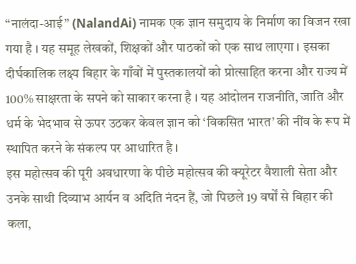“नालंदा-आई” (NalandAi) नामक एक ज्ञान समुदाय के निर्माण का विजन रखा गया है । यह समूह लेखकों, शिक्षकों और पाठकों को एक साथ लाएगा । इसका दीर्घकालिक लक्ष्य बिहार के गाँवों में पुस्तकालयों को प्रोत्साहित करना और राज्य में 100% साक्षरता के सपने को साकार करना है । यह आंदोलन राजनीति, जाति और धर्म के भेदभाव से ऊपर उठकर केवल ज्ञान को ‘विकसित भारत’ की नींव के रूप में स्थापित करने के संकल्प पर आधारित है ।
इस महोत्सव की पूरी अवधारणा के पीछे महोत्सव की क्यूरेटर वैशाली सेता और उनके साथी दिव्याभ आर्यन व अदिति नंदन हैं, जो पिछले 19 वर्षों से बिहार की कला,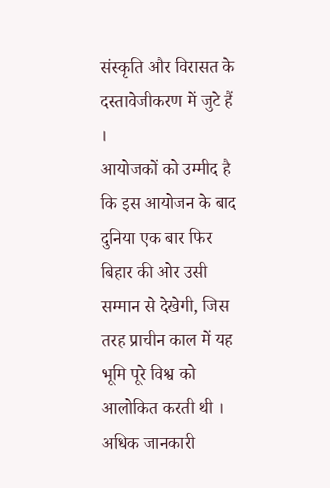संस्कृति और विरासत के दस्तावेजीकरण में जुटे हैं ।
आयोजकों को उम्मीद है कि इस आयोजन के बाद दुनिया एक बार फिर बिहार की ओर उसी सम्मान से देखेगी, जिस तरह प्राचीन काल में यह भूमि पूरे विश्व को आलोकित करती थी ।
अधिक जानकारी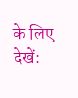के लिए देखें: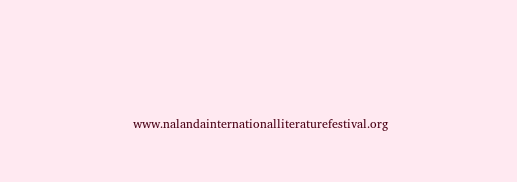www.nalandainternationalliteraturefestival.org